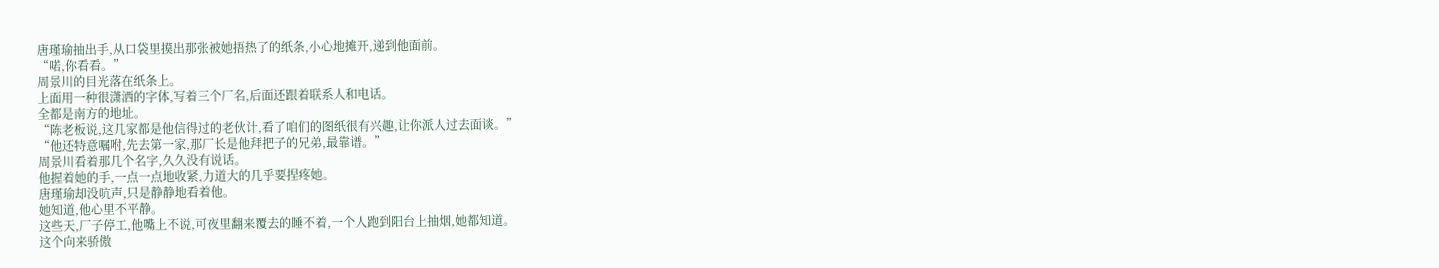唐瑾瑜抽出手,从口袋里摸出那张被她捂热了的纸条,小心地摊开,递到他面前。
“喏,你看看。”
周景川的目光落在纸条上。
上面用一种很潇洒的字体,写着三个厂名,后面还跟着联系人和电话。
全都是南方的地址。
“陈老板说,这几家都是他信得过的老伙计,看了咱们的图纸很有兴趣,让你派人过去面谈。”
“他还特意嘱咐,先去第一家,那厂长是他拜把子的兄弟,最靠谱。”
周景川看着那几个名字,久久没有说话。
他握着她的手,一点一点地收紧,力道大的几乎要捏疼她。
唐瑾瑜却没吭声,只是静静地看着他。
她知道,他心里不平静。
这些天,厂子停工,他嘴上不说,可夜里翻来覆去的睡不着,一个人跑到阳台上抽烟,她都知道。
这个向来骄傲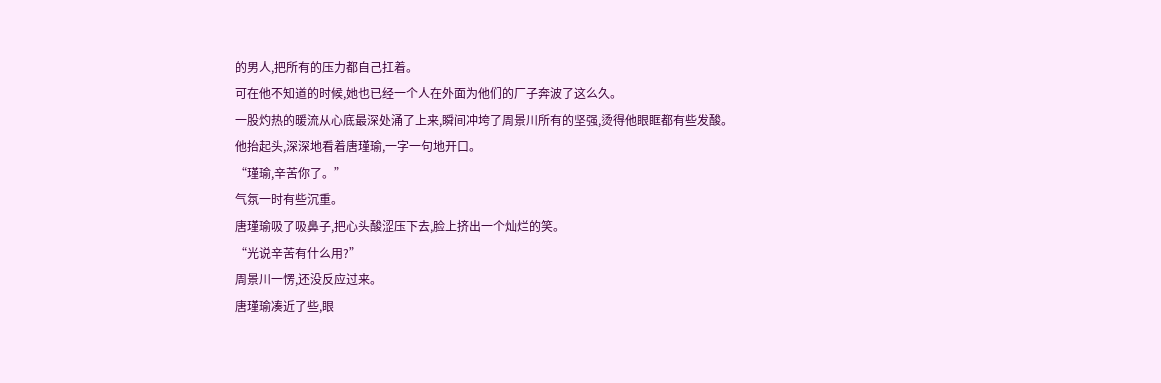的男人,把所有的压力都自己扛着。
可在他不知道的时候,她也已经一个人在外面为他们的厂子奔波了这么久。
一股灼热的暖流从心底最深处涌了上来,瞬间冲垮了周景川所有的坚强,烫得他眼眶都有些发酸。
他抬起头,深深地看着唐瑾瑜,一字一句地开口。
“瑾瑜,辛苦你了。”
气氛一时有些沉重。
唐瑾瑜吸了吸鼻子,把心头酸涩压下去,脸上挤出一个灿烂的笑。
“光说辛苦有什么用?”
周景川一愣,还没反应过来。
唐瑾瑜凑近了些,眼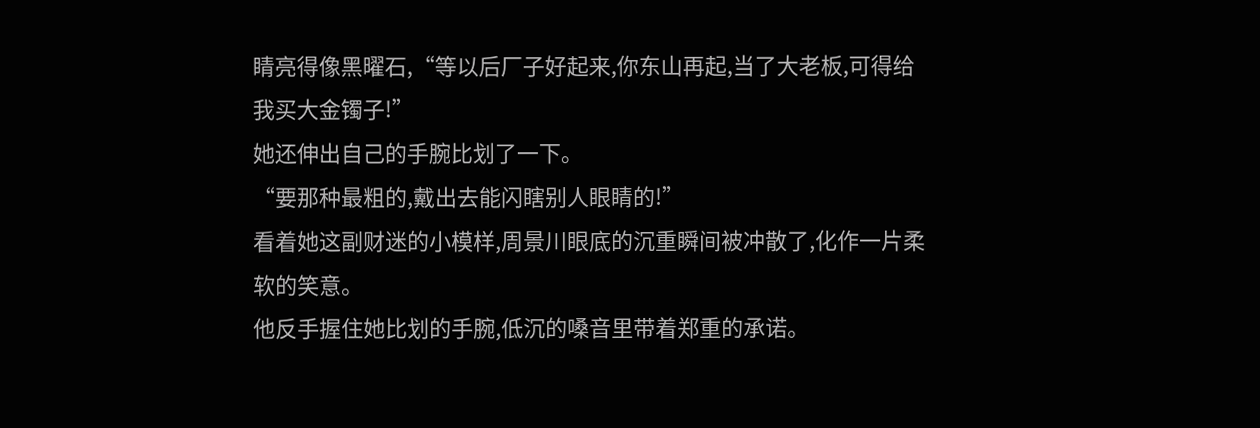睛亮得像黑曜石,“等以后厂子好起来,你东山再起,当了大老板,可得给我买大金镯子!”
她还伸出自己的手腕比划了一下。
“要那种最粗的,戴出去能闪瞎别人眼睛的!”
看着她这副财迷的小模样,周景川眼底的沉重瞬间被冲散了,化作一片柔软的笑意。
他反手握住她比划的手腕,低沉的嗓音里带着郑重的承诺。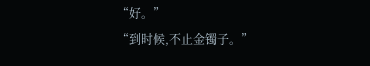“好。”
“到时候,不止金镯子。”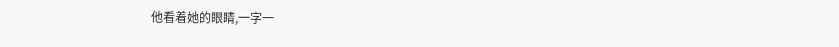他看着她的眼睛,一字一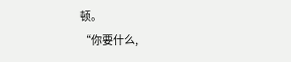顿。
“你要什么,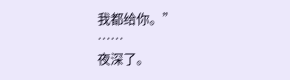我都给你。”
……
夜深了。